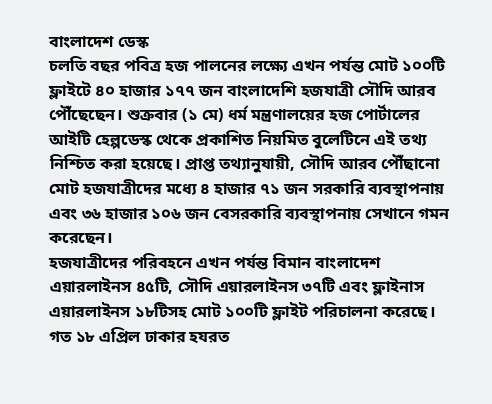বাংলাদেশ ডেস্ক
চলতি বছর পবিত্র হজ পালনের লক্ষ্যে এখন পর্যন্ত মোট ১০০টি ফ্লাইটে ৪০ হাজার ১৭৭ জন বাংলাদেশি হজযাত্রী সৌদি আরব পৌঁছেছেন। শুক্রবার (১ মে) ধর্ম মন্ত্রণালয়ের হজ পোর্টালের আইটি হেল্পডেস্ক থেকে প্রকাশিত নিয়মিত বুলেটিনে এই তথ্য নিশ্চিত করা হয়েছে। প্রাপ্ত তথ্যানুযায়ী, সৌদি আরব পৌঁছানো মোট হজযাত্রীদের মধ্যে ৪ হাজার ৭১ জন সরকারি ব্যবস্থাপনায় এবং ৩৬ হাজার ১০৬ জন বেসরকারি ব্যবস্থাপনায় সেখানে গমন করেছেন।
হজযাত্রীদের পরিবহনে এখন পর্যন্ত বিমান বাংলাদেশ এয়ারলাইনস ৪৫টি, সৌদি এয়ারলাইনস ৩৭টি এবং ফ্লাইনাস এয়ারলাইনস ১৮টিসহ মোট ১০০টি ফ্লাইট পরিচালনা করেছে। গত ১৮ এপ্রিল ঢাকার হযরত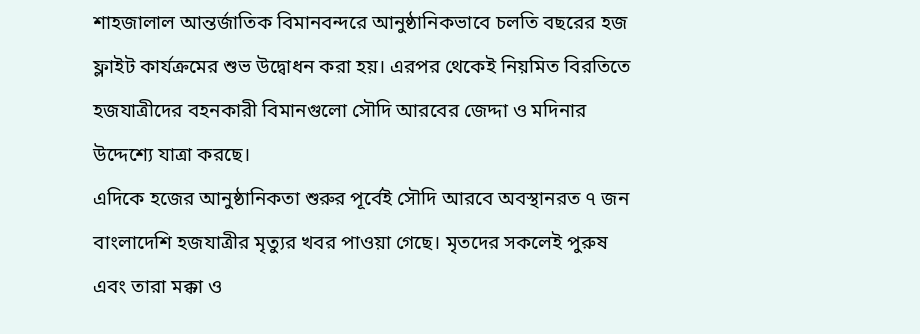শাহজালাল আন্তর্জাতিক বিমানবন্দরে আনুষ্ঠানিকভাবে চলতি বছরের হজ ফ্লাইট কার্যক্রমের শুভ উদ্বোধন করা হয়। এরপর থেকেই নিয়মিত বিরতিতে হজযাত্রীদের বহনকারী বিমানগুলো সৌদি আরবের জেদ্দা ও মদিনার উদ্দেশ্যে যাত্রা করছে।
এদিকে হজের আনুষ্ঠানিকতা শুরুর পূর্বেই সৌদি আরবে অবস্থানরত ৭ জন বাংলাদেশি হজযাত্রীর মৃত্যুর খবর পাওয়া গেছে। মৃতদের সকলেই পুরুষ এবং তারা মক্কা ও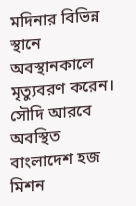মদিনার বিভিন্ন স্থানে অবস্থানকালে মৃত্যুবরণ করেন। সৌদি আরবে অবস্থিত বাংলাদেশ হজ মিশন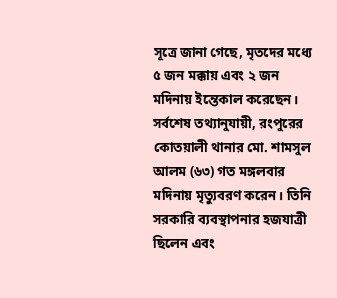সূত্রে জানা গেছে, মৃতদের মধ্যে ৫ জন মক্কায় এবং ২ জন মদিনায় ইন্তেকাল করেছেন। সর্বশেষ তথ্যানুযায়ী, রংপুরের কোতয়ালী থানার মো. শামসুল আলম (৬৩) গত মঙ্গলবার মদিনায় মৃত্যুবরণ করেন। তিনি সরকারি ব্যবস্থাপনার হজযাত্রী ছিলেন এবং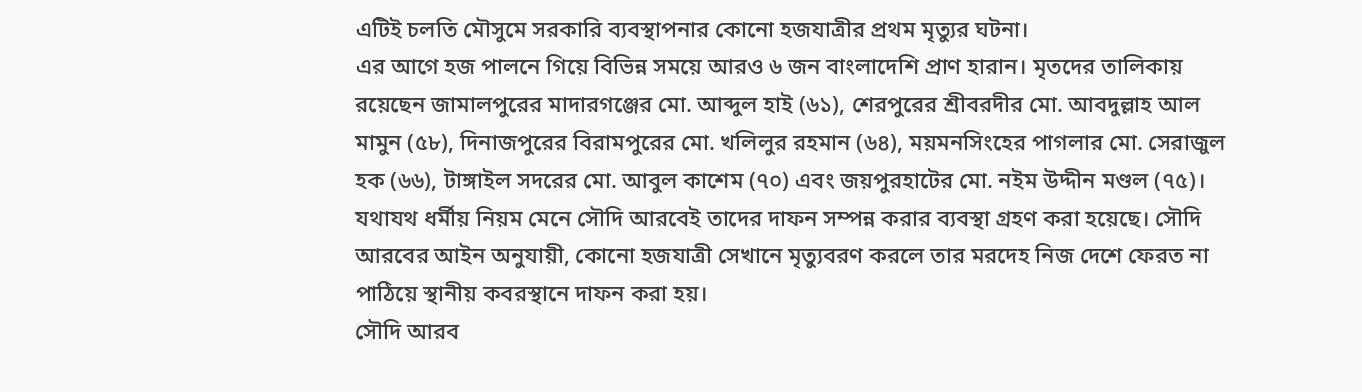এটিই চলতি মৌসুমে সরকারি ব্যবস্থাপনার কোনো হজযাত্রীর প্রথম মৃত্যুর ঘটনা।
এর আগে হজ পালনে গিয়ে বিভিন্ন সময়ে আরও ৬ জন বাংলাদেশি প্রাণ হারান। মৃতদের তালিকায় রয়েছেন জামালপুরের মাদারগঞ্জের মো. আব্দুল হাই (৬১), শেরপুরের শ্রীবরদীর মো. আবদুল্লাহ আল মামুন (৫৮), দিনাজপুরের বিরামপুরের মো. খলিলুর রহমান (৬৪), ময়মনসিংহের পাগলার মো. সেরাজুল হক (৬৬), টাঙ্গাইল সদরের মো. আবুল কাশেম (৭০) এবং জয়পুরহাটের মো. নইম উদ্দীন মণ্ডল (৭৫)। যথাযথ ধর্মীয় নিয়ম মেনে সৌদি আরবেই তাদের দাফন সম্পন্ন করার ব্যবস্থা গ্রহণ করা হয়েছে। সৌদি আরবের আইন অনুযায়ী, কোনো হজযাত্রী সেখানে মৃত্যুবরণ করলে তার মরদেহ নিজ দেশে ফেরত না পাঠিয়ে স্থানীয় কবরস্থানে দাফন করা হয়।
সৌদি আরব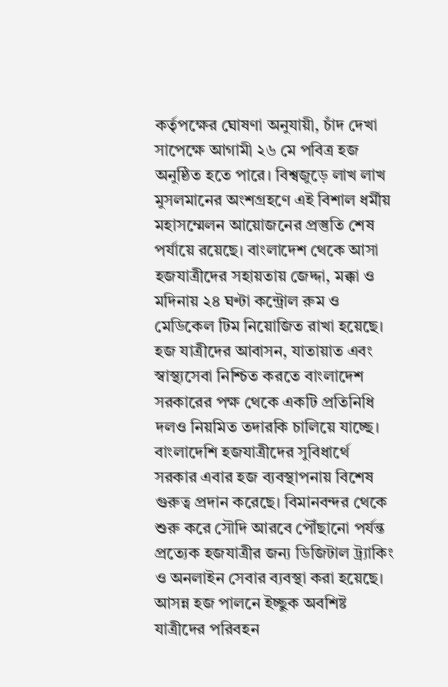কর্তৃপক্ষের ঘোষণা অনুযায়ী, চাঁদ দেখা সাপেক্ষে আগামী ২৬ মে পবিত্র হজ অনুষ্ঠিত হতে পারে। বিশ্বজুড়ে লাখ লাখ মুসলমানের অংশগ্রহণে এই বিশাল ধর্মীয় মহাসম্মেলন আয়োজনের প্রস্তুতি শেষ পর্যায়ে রয়েছে। বাংলাদেশ থেকে আসা হজযাত্রীদের সহায়তায় জেদ্দা, মক্কা ও মদিনায় ২৪ ঘণ্টা কন্ট্রোল রুম ও মেডিকেল টিম নিয়োজিত রাখা হয়েছে। হজ যাত্রীদের আবাসন, যাতায়াত এবং স্বাস্থ্যসেবা নিশ্চিত করতে বাংলাদেশ সরকারের পক্ষ থেকে একটি প্রতিনিধি দলও নিয়মিত তদারকি চালিয়ে যাচ্ছে।
বাংলাদেশি হজযাত্রীদের সুবিধার্থে সরকার এবার হজ ব্যবস্থাপনায় বিশেষ গুরুত্ব প্রদান করেছে। বিমানবন্দর থেকে শুরু করে সৌদি আরবে পৌঁছানো পর্যন্ত প্রত্যেক হজযাত্রীর জন্য ডিজিটাল ট্র্যাকিং ও অনলাইন সেবার ব্যবস্থা করা হয়েছে। আসন্ন হজ পালনে ইচ্ছুক অবশিষ্ট যাত্রীদের পরিবহন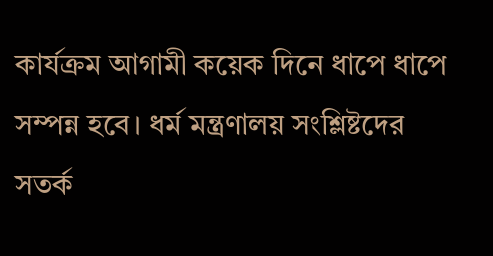কার্যক্রম আগামী কয়েক দিনে ধাপে ধাপে সম্পন্ন হবে। ধর্ম মন্ত্রণালয় সংশ্লিষ্টদের সতর্ক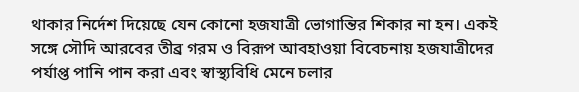থাকার নির্দেশ দিয়েছে যেন কোনো হজযাত্রী ভোগান্তির শিকার না হন। একই সঙ্গে সৌদি আরবের তীব্র গরম ও বিরূপ আবহাওয়া বিবেচনায় হজযাত্রীদের পর্যাপ্ত পানি পান করা এবং স্বাস্থ্যবিধি মেনে চলার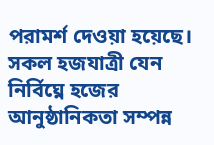পরামর্শ দেওয়া হয়েছে। সকল হজযাত্রী যেন নির্বিঘ্নে হজের আনুষ্ঠানিকতা সম্পন্ন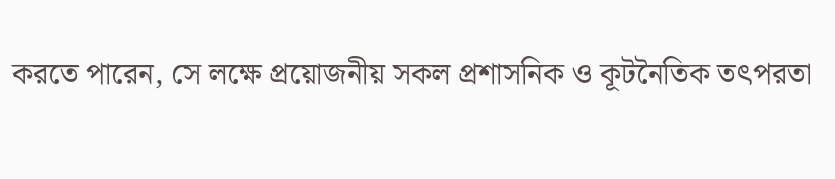করতে পারেন, সে লক্ষে প্রয়োজনীয় সকল প্রশাসনিক ও কূটনৈতিক তৎপরতা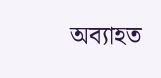অব্যাহত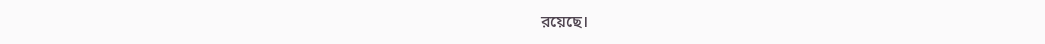রয়েছে।